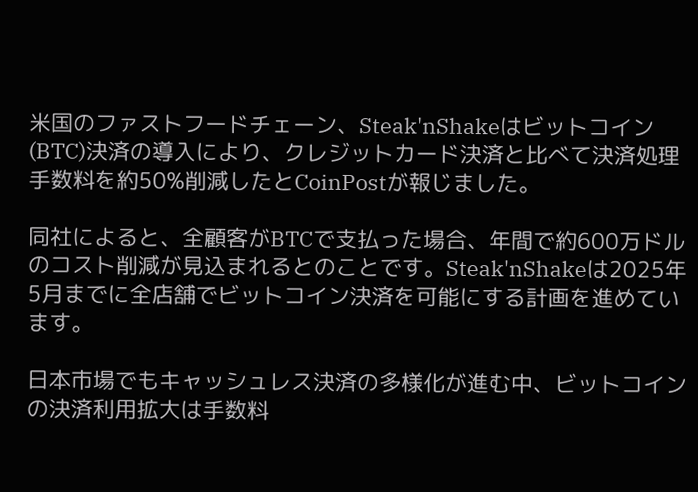米国のファストフードチェーン、Steak'nShakeはビットコイン(BTC)決済の導入により、クレジットカード決済と比べて決済処理手数料を約50%削減したとCoinPostが報じました。

同社によると、全顧客がBTCで支払った場合、年間で約600万ドルのコスト削減が見込まれるとのことです。Steak'nShakeは2025年5月までに全店舗でビットコイン決済を可能にする計画を進めています。

日本市場でもキャッシュレス決済の多様化が進む中、ビットコインの決済利用拡大は手数料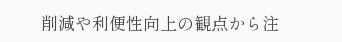削減や利便性向上の観点から注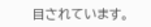目されています。